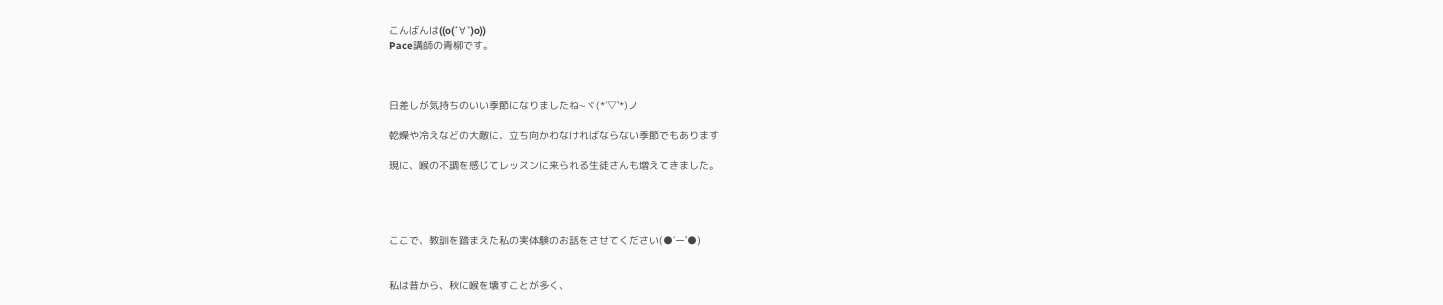こんばんは((o(´∀`)o))
Pace講師の青柳です。



日差しが気持ちのいい季節になりましたね~ヾ(*´▽`*)ノ

乾燥や冷えなどの大敵に、立ち向かわなければならない季節でもあります

現に、喉の不調を感じてレッスンに来られる生徒さんも増えてきました。




ここで、教訓を踏まえた私の実体験のお話をさせてください(●´ー`●)


私は昔から、秋に喉を壊すことが多く、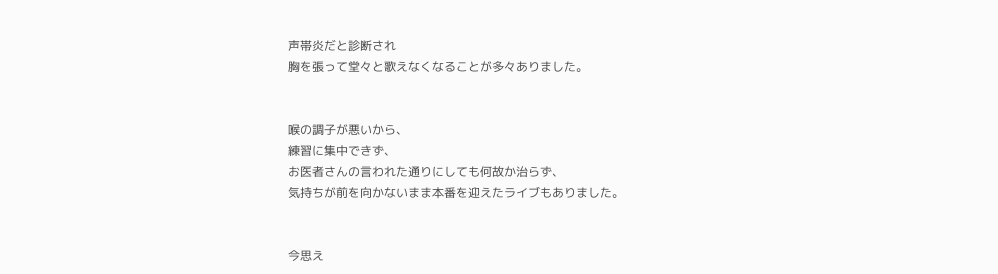声帯炎だと診断され
胸を張って堂々と歌えなくなることが多々ありました。


喉の調子が悪いから、
練習に集中できず、
お医者さんの言われた通りにしても何故か治らず、
気持ちが前を向かないまま本番を迎えたライブもありました。


今思え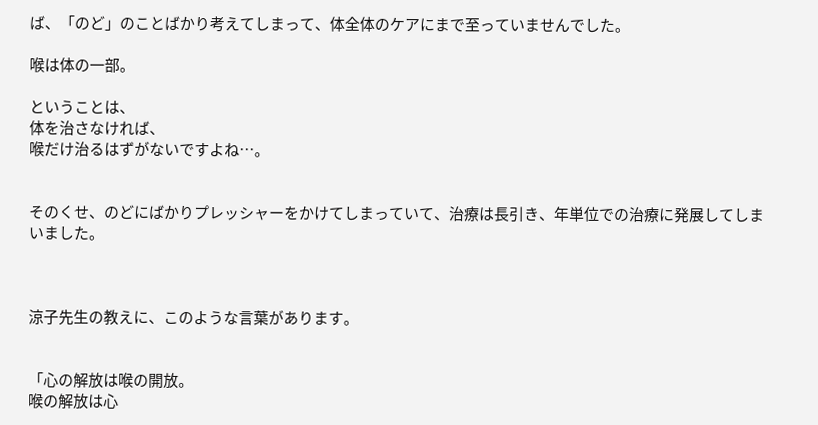ば、「のど」のことばかり考えてしまって、体全体のケアにまで至っていませんでした。

喉は体の一部。

ということは、
体を治さなければ、
喉だけ治るはずがないですよね…。


そのくせ、のどにばかりプレッシャーをかけてしまっていて、治療は長引き、年単位での治療に発展してしまいました。



涼子先生の教えに、このような言葉があります。


「心の解放は喉の開放。
喉の解放は心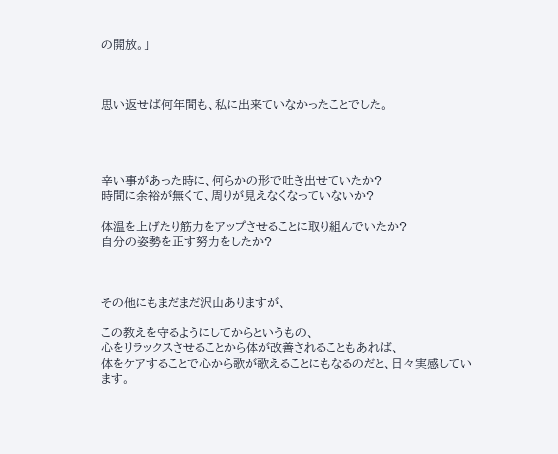の開放。」



思い返せば何年間も、私に出来ていなかったことでした。




辛い事があった時に、何らかの形で吐き出せていたか?
時間に余裕が無くて、周りが見えなくなっていないか?

体温を上げたり筋力をアップさせることに取り組んでいたか?
自分の姿勢を正す努力をしたか?



その他にもまだまだ沢山ありますが、

この教えを守るようにしてからというもの、
心をリラックスさせることから体が改善されることもあれば、
体をケアすることで心から歌が歌えることにもなるのだと、日々実感しています。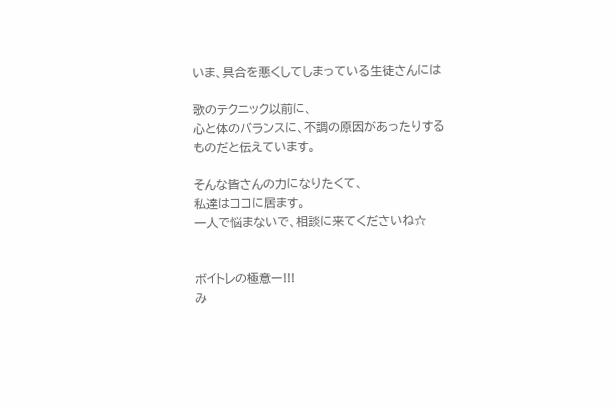いま、具合を悪くしてしまっている生徒さんには

歌のテクニック以前に、
心と体のバランスに、不調の原因があったりするものだと伝えています。

そんな皆さんの力になりたくて、
私達はココに居ます。
一人で悩まないで、相談に来てくださいね☆


ボイトレの極意ー!!!
み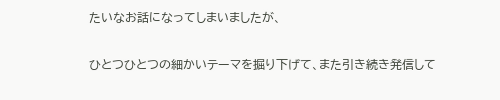たいなお話になってしまいましたが、

ひとつひとつの細かいテーマを掘り下げて、また引き続き発信して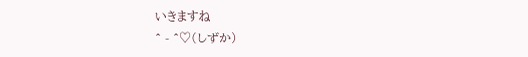いきますね
^ - ^♡(しずか)